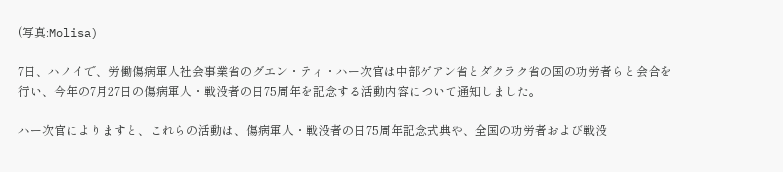(写真:Molisa)

7日、ハノイで、労働傷病軍人社会事業省のグエン・ティ・ハー次官は中部ゲアン省とダクラク省の国の功労者らと会合を行い、今年の7月27日の傷病軍人・戦没者の日75周年を記念する活動内容について通知しました。

ハー次官によりますと、これらの活動は、傷病軍人・戦没者の日75周年記念式典や、全国の功労者および戦没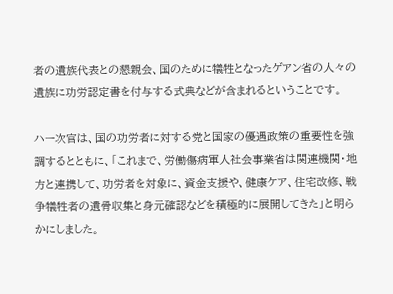者の遺族代表との懇親会、国のために犠牲となったゲアン省の人々の遺族に功労認定書を付与する式典などが含まれるということです。

ハー次官は、国の功労者に対する党と国家の優遇政策の重要性を強調するとともに、「これまで、労働傷病軍人社会事業省は関連機関・地方と連携して、功労者を対象に、資金支援や、健康ケア、住宅改修、戦争犠牲者の遺骨収集と身元確認などを積極的に展開してきた」と明らかにしました。